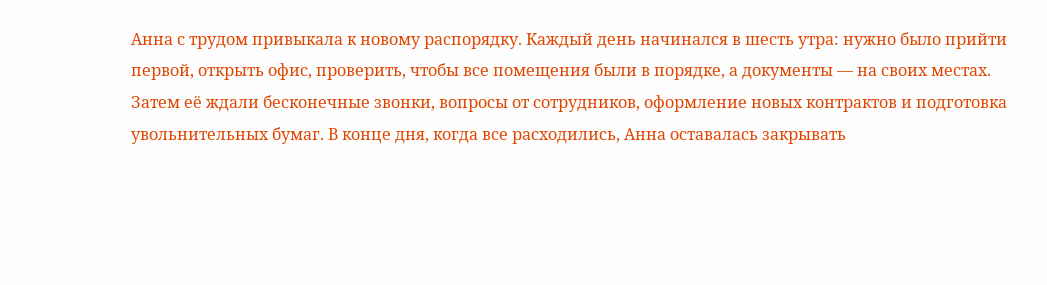Анна с трудом привыкала к новому распорядку. Каждый день начинался в шесть утра: нужно было прийти первой, открыть офис, проверить, чтобы все помещения были в порядке, а документы — на своих местах. Затем её ждали бесконечные звонки, вопросы от сотрудников, оформление новых контрактов и подготовка увольнительных бумаг. В конце дня, когда все расходились, Анна оставалась закрывать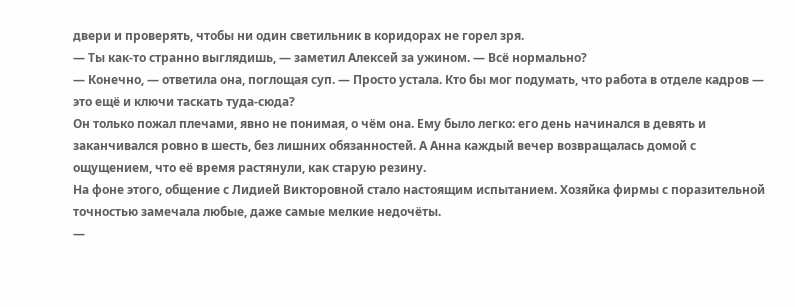двери и проверять, чтобы ни один светильник в коридорах не горел зря.
— Ты как-то странно выглядишь, — заметил Алексей за ужином. — Всё нормально?
— Конечно, — ответила она, поглощая суп. — Просто устала. Кто бы мог подумать, что работа в отделе кадров — это ещё и ключи таскать туда-сюда?
Он только пожал плечами, явно не понимая, о чём она. Ему было легко: его день начинался в девять и заканчивался ровно в шесть, без лишних обязанностей. А Анна каждый вечер возвращалась домой с ощущением, что её время растянули, как старую резину.
На фоне этого, общение с Лидией Викторовной стало настоящим испытанием. Хозяйка фирмы с поразительной точностью замечала любые, даже самые мелкие недочёты.
—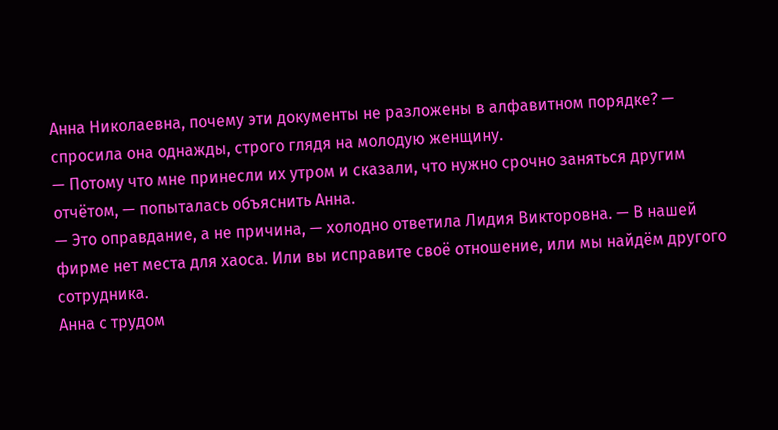Анна Николаевна, почему эти документы не разложены в алфавитном порядке? — спросила она однажды, строго глядя на молодую женщину.
— Потому что мне принесли их утром и сказали, что нужно срочно заняться другим отчётом, — попыталась объяснить Анна.
— Это оправдание, а не причина, — холодно ответила Лидия Викторовна. — В нашей фирме нет места для хаоса. Или вы исправите своё отношение, или мы найдём другого сотрудника.
Анна с трудом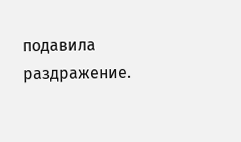подавила раздражение.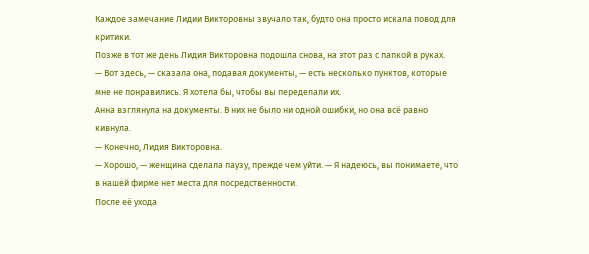Каждое замечание Лидии Викторовны звучало так, будто она просто искала повод для критики.
Позже в тот же день Лидия Викторовна подошла снова, на этот раз с папкой в руках.
— Вот здесь, — сказала она, подавая документы, — есть несколько пунктов, которые мне не понравились. Я хотела бы, чтобы вы переделали их.
Анна взглянула на документы. В них не было ни одной ошибки, но она всё равно кивнула.
— Конечно, Лидия Викторовна.
— Хорошо, — женщина сделала паузу, прежде чем уйти. — Я надеюсь, вы понимаете, что в нашей фирме нет места для посредственности.
После её ухода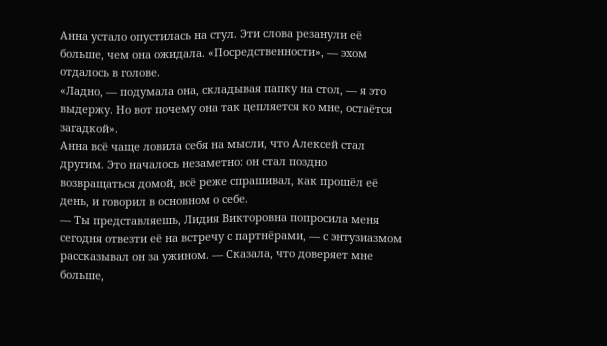Анна устало опустилась на стул. Эти слова резанули её больше, чем она ожидала. «Посредственности», — эхом отдалось в голове.
«Ладно, — подумала она, складывая папку на стол, — я это выдержу. Но вот почему она так цепляется ко мне, остаётся загадкой».
Анна всё чаще ловила себя на мысли, что Алексей стал другим. Это началось незаметно: он стал поздно возвращаться домой, всё реже спрашивал, как прошёл её день, и говорил в основном о себе.
— Ты представляешь, Лидия Викторовна попросила меня сегодня отвезти её на встречу с партнёрами, — с энтузиазмом рассказывал он за ужином. — Сказала, что доверяет мне больше,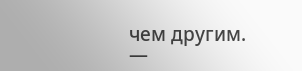чем другим.
—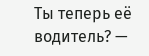Ты теперь её водитель? —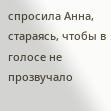спросила Анна, стараясь, чтобы в голосе не прозвучало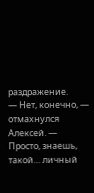раздражение.
— Нет, конечно, — отмахнулся Алексей. — Просто, знаешь, такой… личный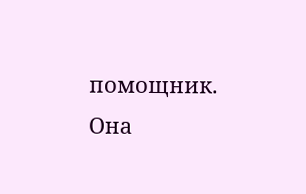помощник. Она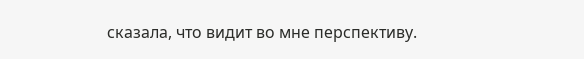сказала, что видит во мне перспективу.